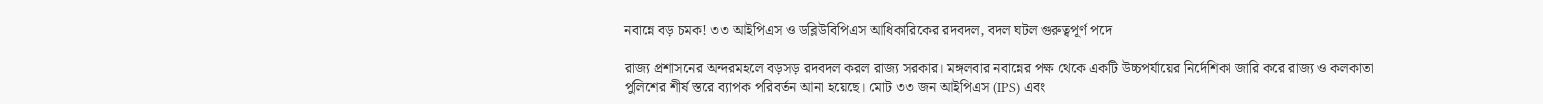নবান্নে বড় চমক! ৩৩ আইপিএস ও ডব্লিউবিপিএস আধিকারিকের রদবদল, বদল ঘটল গুরুত্বপূর্ণ পদে

রাজ্য প্রশাসনের অন্দরমহলে বড়সড় রদবদল করল রাজ্য সরকার। মঙ্গলবার নবান্নের পক্ষ থেকে একটি উচ্চপর্যায়ের নির্দেশিকা জারি করে রাজ্য ও কলকাতা পুলিশের শীর্ষ স্তরে ব্যাপক পরিবর্তন আনা হয়েছে। মোট ৩৩ জন আইপিএস (IPS) এবং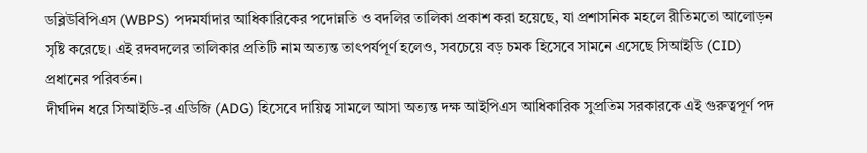ডব্লিউবিপিএস (WBPS) পদমর্যাদার আধিকারিকের পদোন্নতি ও বদলির তালিকা প্রকাশ করা হয়েছে, যা প্রশাসনিক মহলে রীতিমতো আলোড়ন সৃষ্টি করেছে। এই রদবদলের তালিকার প্রতিটি নাম অত্যন্ত তাৎপর্যপূর্ণ হলেও, সবচেয়ে বড় চমক হিসেবে সামনে এসেছে সিআইডি (CID) প্রধানের পরিবর্তন।
দীর্ঘদিন ধরে সিআইডি-র এডিজি (ADG) হিসেবে দায়িত্ব সামলে আসা অত্যন্ত দক্ষ আইপিএস আধিকারিক সুপ্রতিম সরকারকে এই গুরুত্বপূর্ণ পদ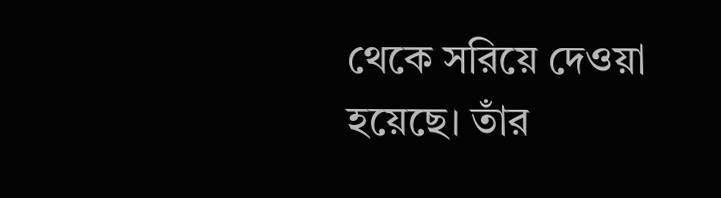থেকে সরিয়ে দেওয়া হয়েছে। তাঁর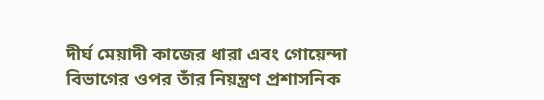দীর্ঘ মেয়াদী কাজের ধারা এবং গোয়েন্দা বিভাগের ওপর তাঁর নিয়ন্ত্রণ প্রশাসনিক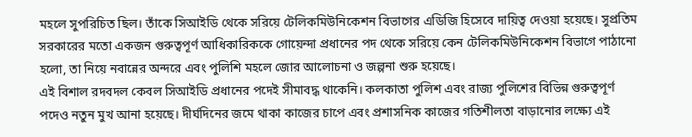মহলে সুপরিচিত ছিল। তাঁকে সিআইডি থেকে সরিয়ে টেলিকমিউনিকেশন বিভাগের এডিজি হিসেবে দায়িত্ব দেওয়া হয়েছে। সুপ্রতিম সরকারের মতো একজন গুরুত্বপূর্ণ আধিকারিককে গোয়েন্দা প্রধানের পদ থেকে সরিয়ে কেন টেলিকমিউনিকেশন বিভাগে পাঠানো হলো, তা নিয়ে নবান্নের অন্দরে এবং পুলিশি মহলে জোর আলোচনা ও জল্পনা শুরু হয়েছে।
এই বিশাল রদবদল কেবল সিআইডি প্রধানের পদেই সীমাবদ্ধ থাকেনি। কলকাতা পুলিশ এবং রাজ্য পুলিশের বিভিন্ন গুরুত্বপূর্ণ পদেও নতুন মুখ আনা হয়েছে। দীর্ঘদিনের জমে থাকা কাজের চাপে এবং প্রশাসনিক কাজের গতিশীলতা বাড়ানোর লক্ষ্যে এই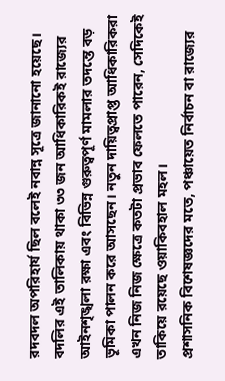রদবদল অপরিহার্য ছিল বলেই নবান্ন সূত্রে জানানো হয়েছে। বদলির এই তালিকায় থাকা ৩৩ জন আধিকারিকই রাজ্যের আইনশৃঙ্খলা রক্ষা এবং বিভিন্ন গুরুত্বপূর্ণ মামলার তদন্তে বড় ভূমিকা পালন করে আসছেন। নতুন দায়িত্বপ্রাপ্ত আধিকারিকরা এখন নিজ নিজ ক্ষেত্রে কতটা প্রভাব ফেলতে পারেন, সেদিকেই তাকিয়ে রয়েছে ওয়াকিবহাল মহল।
প্রশাসনিক বিশেষজ্ঞদের মতে, পঞ্চায়েত নির্বাচন বা রাজ্যের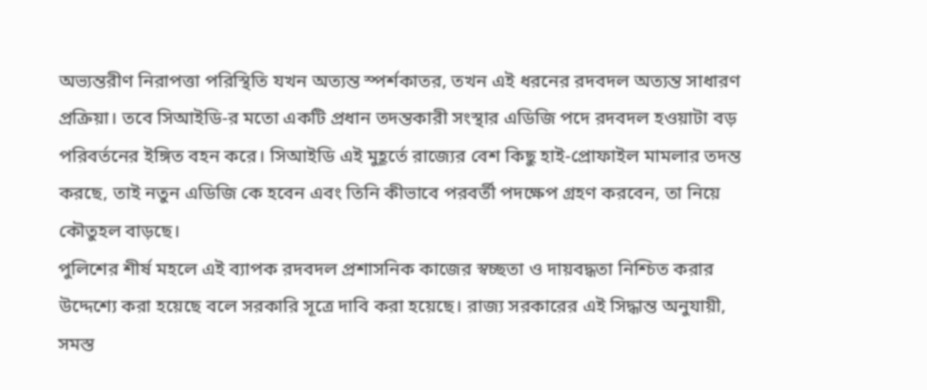অভ্যন্তরীণ নিরাপত্তা পরিস্থিতি যখন অত্যন্ত স্পর্শকাতর, তখন এই ধরনের রদবদল অত্যন্ত সাধারণ প্রক্রিয়া। তবে সিআইডি-র মতো একটি প্রধান তদন্তকারী সংস্থার এডিজি পদে রদবদল হওয়াটা বড় পরিবর্তনের ইঙ্গিত বহন করে। সিআইডি এই মুহূর্তে রাজ্যের বেশ কিছু হাই-প্রোফাইল মামলার তদন্ত করছে, তাই নতুন এডিজি কে হবেন এবং তিনি কীভাবে পরবর্তী পদক্ষেপ গ্রহণ করবেন, তা নিয়ে কৌতুহল বাড়ছে।
পুলিশের শীর্ষ মহলে এই ব্যাপক রদবদল প্রশাসনিক কাজের স্বচ্ছতা ও দায়বদ্ধতা নিশ্চিত করার উদ্দেশ্যে করা হয়েছে বলে সরকারি সূত্রে দাবি করা হয়েছে। রাজ্য সরকারের এই সিদ্ধান্ত অনুযায়ী, সমস্ত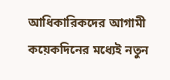আধিকারিকদের আগামী কয়েকদিনের মধ্যেই নতুন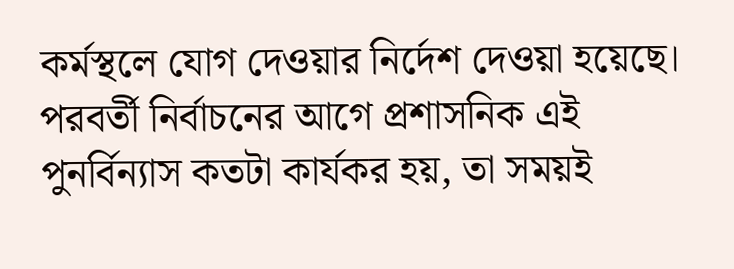কর্মস্থলে যোগ দেওয়ার নির্দেশ দেওয়া হয়েছে। পরবর্তী নির্বাচনের আগে প্রশাসনিক এই পুনর্বিন্যাস কতটা কার্যকর হয়, তা সময়ই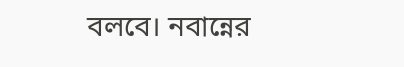বলবে। নবান্নের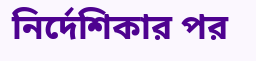নির্দেশিকার পর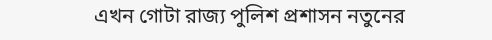এখন গোটা রাজ্য পুলিশ প্রশাসন নতুনের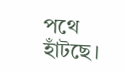পথে হাঁটছে।